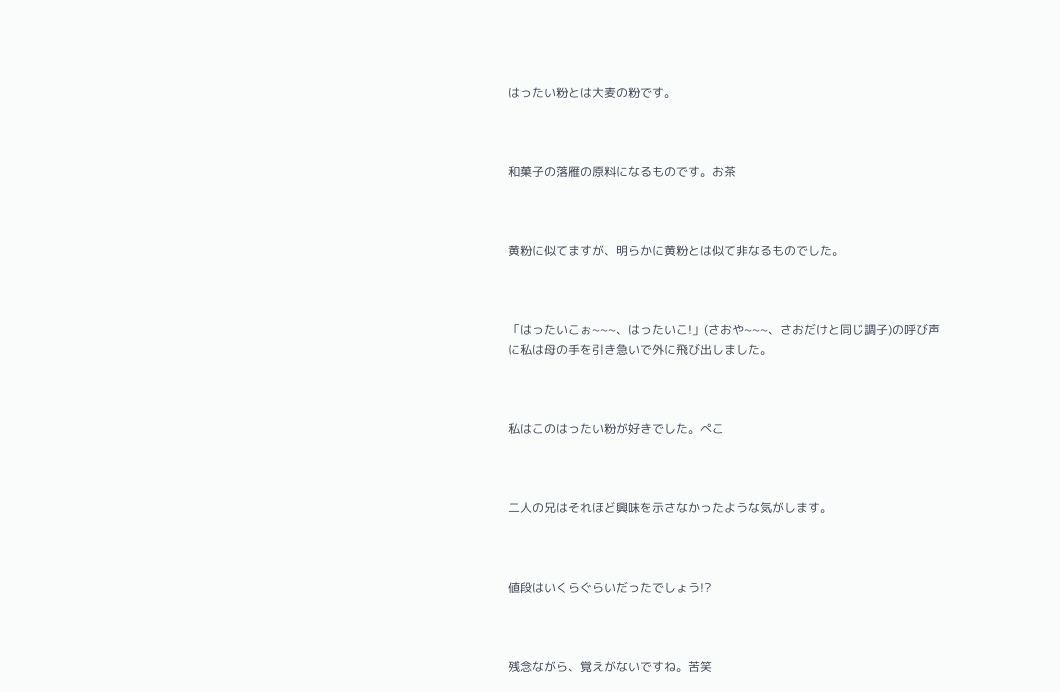はったい粉とは大麦の粉です。



和菓子の落雁の原料になるものです。お茶



黄粉に似てますが、明らかに黄粉とは似て非なるものでした。



「はったいこぉ~~~、はったいこ!」(さおや~~~、さおだけと同じ調子)の呼び声に私は母の手を引き急いで外に飛び出しました。



私はこのはったい粉が好きでした。ぺこ



二人の兄はそれほど興味を示さなかったような気がします。



値段はいくらぐらいだったでしょう!?



残念ながら、覚えがないですね。苦笑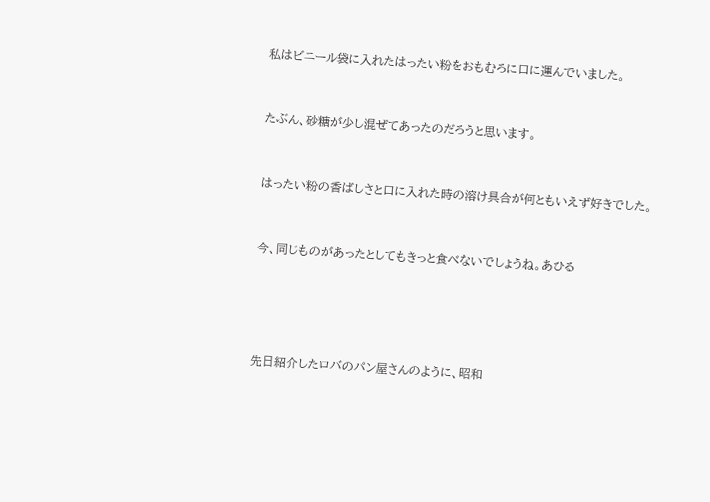私はビニール袋に入れたはったい粉をおもむろに口に運んでいました。



たぶん、砂糖が少し混ぜてあったのだろうと思います。



はったい粉の香ばしさと口に入れた時の溶け具合が何ともいえず好きでした。



今、同じものがあったとしてもきっと食べないでしょうね。あひる






先日紹介したロバのパン屋さんのように、昭和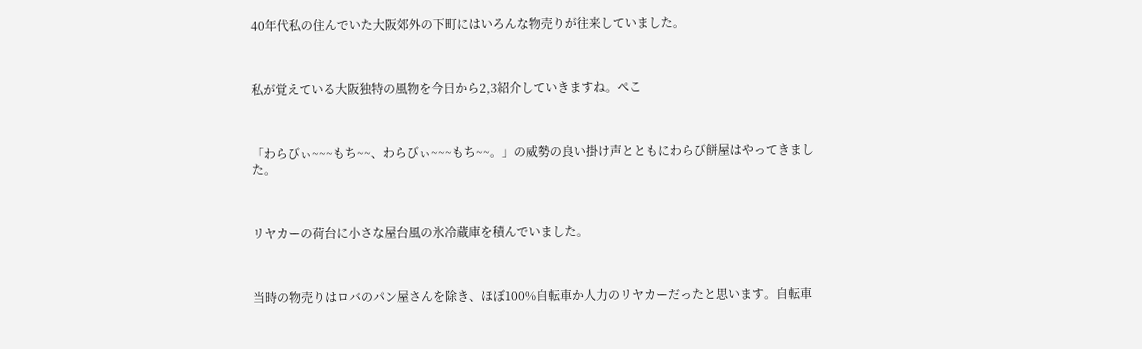40年代私の住んでいた大阪郊外の下町にはいろんな物売りが往来していました。



私が覚えている大阪独特の風物を今日から2,3紹介していきますね。ぺこ



「わらびぃ~~~もち~~、わらびぃ~~~もち~~。」の威勢の良い掛け声とともにわらび餅屋はやってきました。



リヤカーの荷台に小さな屋台風の氷冷蔵庫を積んでいました。



当時の物売りはロバのパン屋さんを除き、ほぼ100%自転車か人力のリヤカーだったと思います。自転車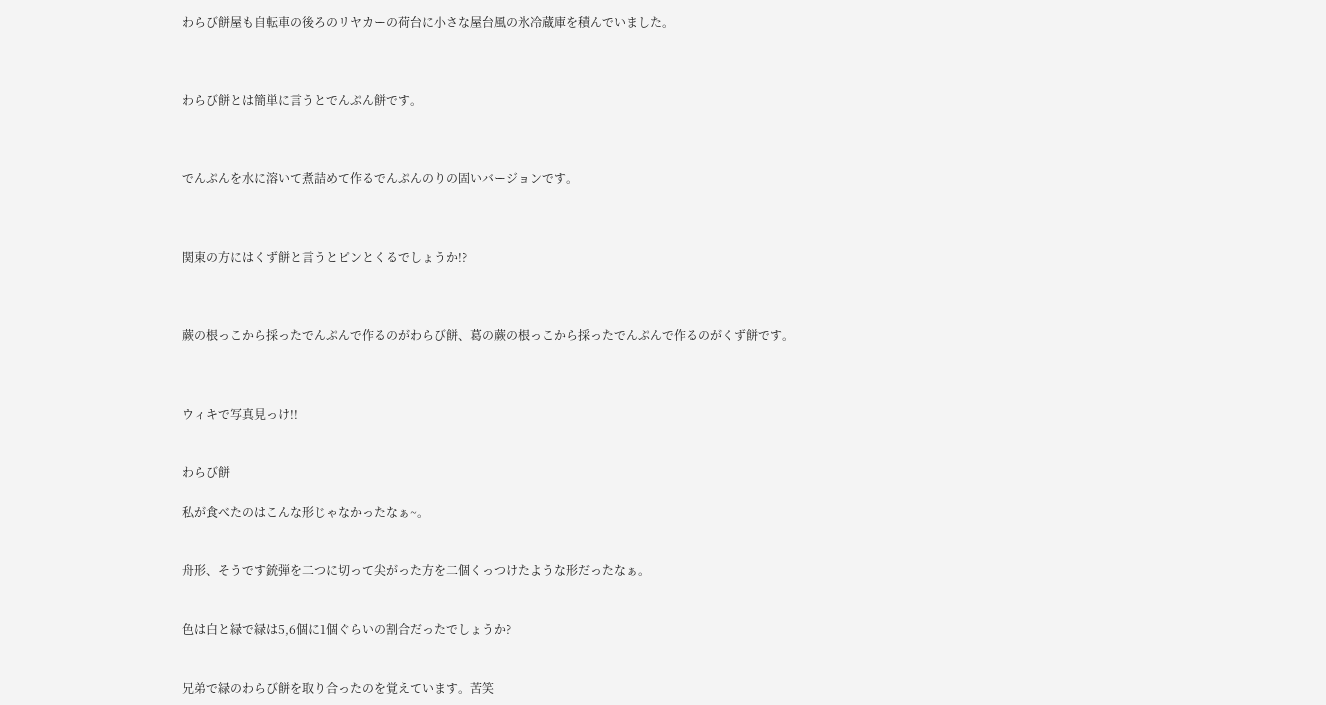わらび餅屋も自転車の後ろのリヤカーの荷台に小さな屋台風の氷冷蔵庫を積んでいました。



わらび餅とは簡単に言うとでんぷん餅です。



でんぷんを水に溶いて煮詰めて作るでんぷんのりの固いバージョンです。



関東の方にはくず餅と言うとピンとくるでしょうか!?



蕨の根っこから採ったでんぷんで作るのがわらび餅、葛の蕨の根っこから採ったでんぷんで作るのがくず餅です。



ウィキで写真見っけ!!


わらび餅

私が食べたのはこんな形じゃなかったなぁ~。


舟形、そうです銃弾を二つに切って尖がった方を二個くっつけたような形だったなぁ。


色は白と緑で緑は5,6個に1個ぐらいの割合だったでしょうか?


兄弟で緑のわらび餅を取り合ったのを覚えています。苦笑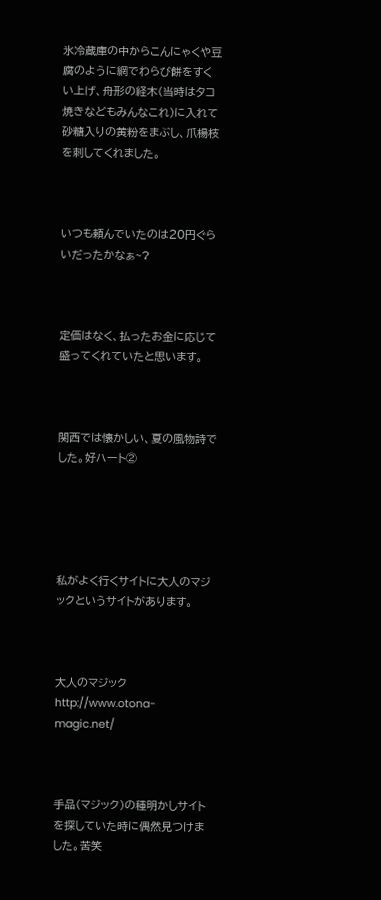氷冷蔵庫の中からこんにゃくや豆腐のように網でわらび餅をすくい上げ、舟形の経木(当時はタコ焼きなどもみんなこれ)に入れて砂糖入りの黄粉をまぶし、爪楊枝を刺してくれました。



いつも頼んでいたのは20円ぐらいだったかなぁ~?



定価はなく、払ったお金に応じて盛ってくれていたと思います。



関西では懐かしい、夏の風物詩でした。好ハート②





私がよく行くサイトに大人のマジックというサイトがあります。



大人のマジックhttp://www.otona-magic.net/



手品(マジック)の種明かしサイトを探していた時に偶然見つけました。苦笑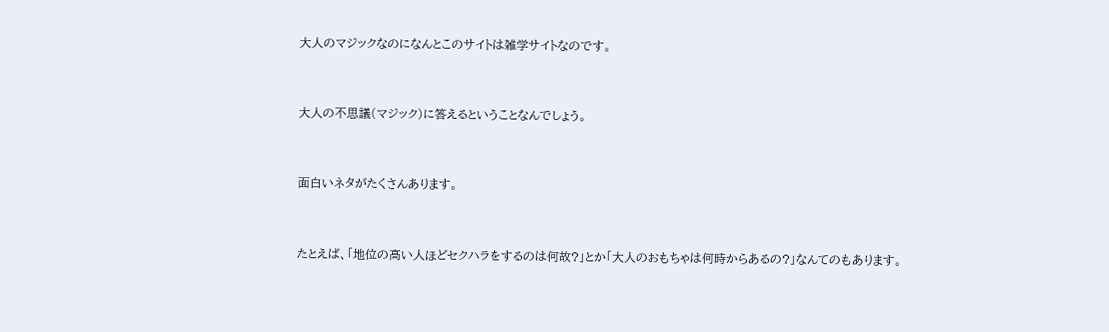大人のマジックなのになんとこのサイトは雑学サイトなのです。



大人の不思議(マジック)に答えるということなんでしょう。



面白いネタがたくさんあります。



たとえば、「地位の高い人ほどセクハラをするのは何故?」とか「大人のおもちゃは何時からあるの?」なんてのもあります。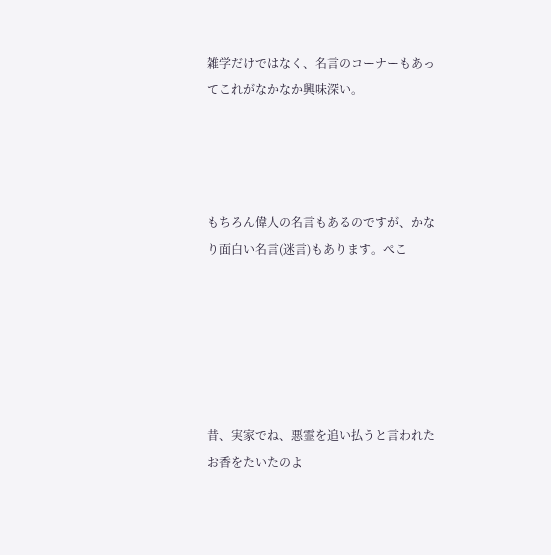雑学だけではなく、名言のコーナーもあってこれがなかなか興味深い。




もちろん偉人の名言もあるのですが、かなり面白い名言(迷言)もあります。ぺこ






昔、実家でね、悪霊を追い払うと言われたお香をたいたのよ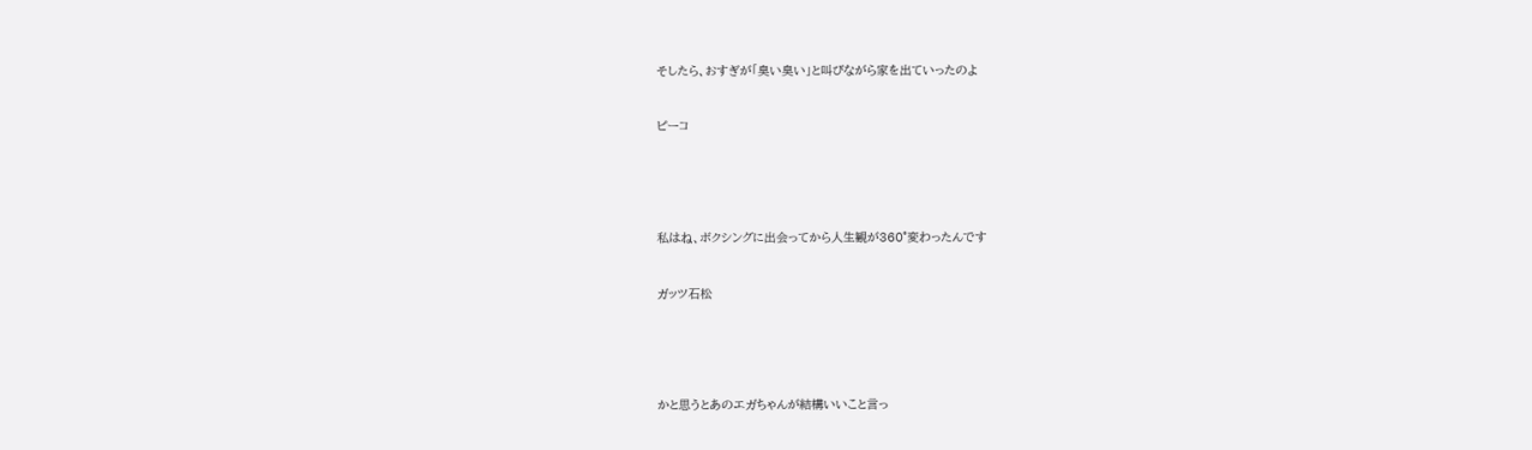そしたら、おすぎが「臭い臭い」と叫びながら家を出ていったのよ


ピーコ





私はね、ボクシングに出会ってから人生観が360°変わったんです


ガッツ石松





かと思うとあのエガちゃんが結構いいこと言っ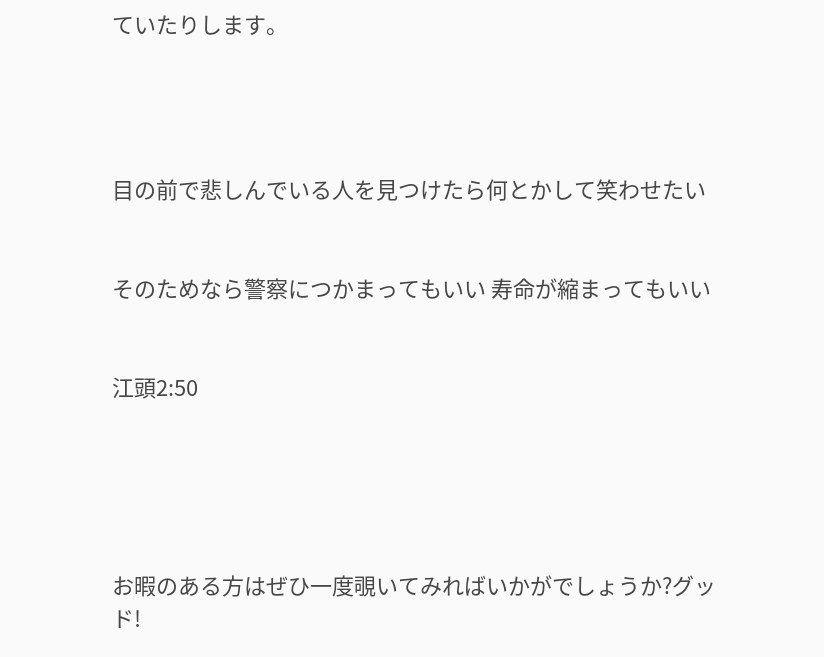ていたりします。




目の前で悲しんでいる人を見つけたら何とかして笑わせたい


そのためなら警察につかまってもいい 寿命が縮まってもいい


江頭2:50





お暇のある方はぜひ一度覗いてみればいかがでしょうか?グッド!